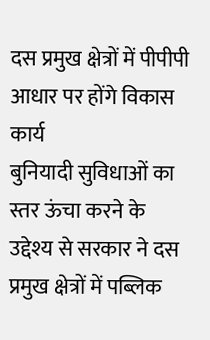दस प्रमुख क्षेत्रों में पीपीपी आधार पर होंगे विकास कार्य
बुनियादी सुविधाओं का स्तर ऊंचा करने के उद्देश्य से सरकार ने दस प्रमुख क्षेत्रों में पब्लिक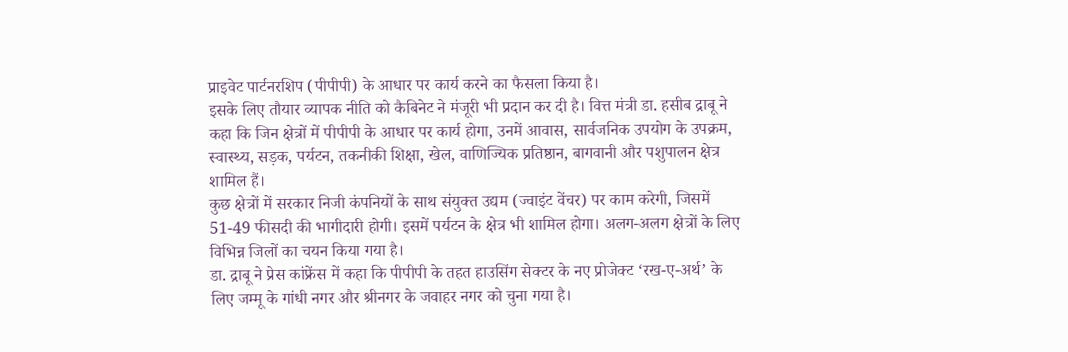प्राइवेट पार्टनरशिप (पीपीपी) के आधार पर कार्य करने का फैसला किया है।
इसके लिए तौयार व्यापक नीति को कैबिनेट ने मंजूरी भी प्रदान कर दी है। वित्त मंत्री डा. हसीब द्राबू ने कहा कि जिन क्षेत्रों में पीपीपी के आधार पर कार्य होगा, उनमें आवास, सार्वजनिक उपयोग के उपक्रम, स्वास्थ्य, सड़क, पर्यटन, तकनीकी शिक्षा, खेल, वाणिज्यिक प्रतिष्ठान, बागवानी और पशुपालन क्षेत्र शामिल हैं।
कुछ क्षेत्रों में सरकार निजी कंपनियों के साथ संयुक्त उद्यम (ज्वाइंट वेंचर) पर काम करेगी, जिसमें 51-49 फीसदी की भागीदारी होगी। इसमें पर्यटन के क्षेत्र भी शामिल होगा। अलग-अलग क्षेत्रों के लिए विभिन्न जिलों का चयन किया गया है।
डा. द्राबू ने प्रेस कांफ्रेंस में कहा कि पीपीपी के तहत हाउसिंग सेक्टर के नए प्रोजेक्ट ‘रख-ए-अर्थ’ के लिए जम्मू के गांधी नगर और श्रीनगर के जवाहर नगर को चुना गया है।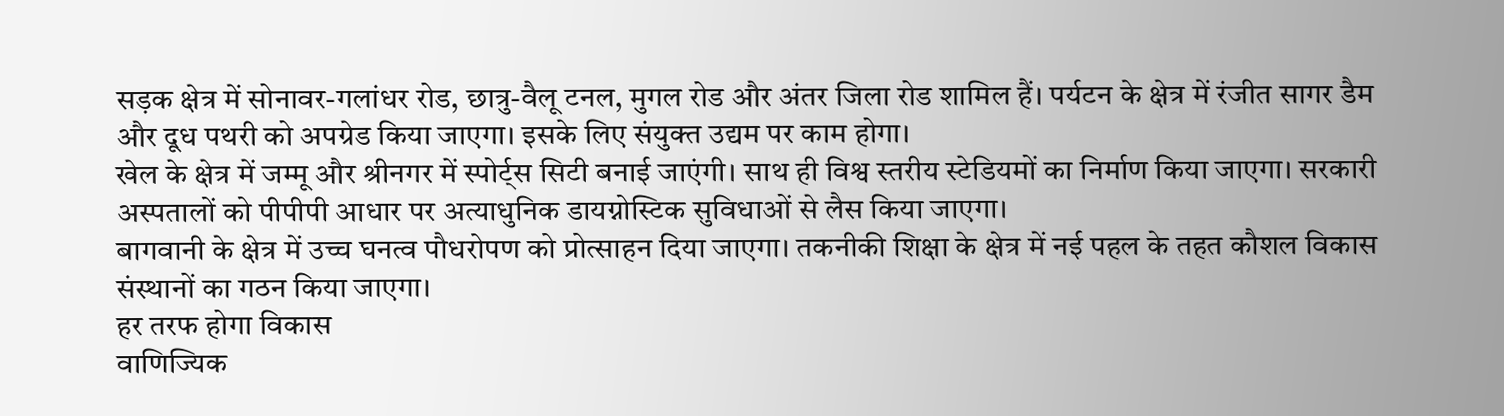सड़क क्षेत्र में सोनावर-गलांधर रोड, छात्रु-वैलू टनल, मुगल रोड और अंतर जिला रोड शामिल हैं। पर्यटन के क्षेत्र में रंजीत सागर डैम और दूध पथरी को अपग्रेड किया जाएगा। इसके लिए संयुक्त उद्यम पर काम होगा।
खेल के क्षेत्र में जम्मू और श्रीनगर में स्पोर्ट्स सिटी बनाई जाएंगी। साथ ही विश्व स्तरीय स्टेडियमों का निर्माण किया जाएगा। सरकारी अस्पतालों को पीपीपी आधार पर अत्याधुनिक डायग्नोस्टिक सुविधाओं से लैस किया जाएगा।
बागवानी के क्षेत्र में उच्च घनत्व पौधरोपण को प्रोत्साहन दिया जाएगा। तकनीकी शिक्षा के क्षेत्र में नई पहल के तहत कौशल विकास संस्थानों का गठन किया जाएगा।
हर तरफ होगा विकास
वाणिज्यिक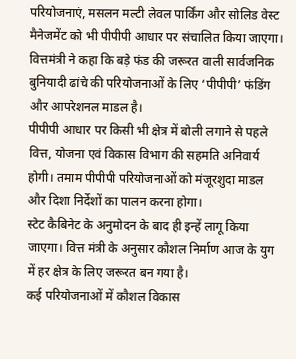परियोजनाएं, मसलन मल्टी लेवल पार्किंग और सोलिड वेस्ट मैनेजमेंट को भी पीपीपी आधार पर संचालित किया जाएगा। वित्तमंत्री ने कहा कि बड़े फंड की जरूरत वाली सार्वजनिक बुनियादी ढांचे की परियोजनाओं के लिए ‘पीपीपी’ फंडिंग और आपरेशनल माडल है।
पीपीपी आधार पर किसी भी क्षेत्र में बोली लगाने से पहले वित्त, योजना एवं विकास विभाग की सहमति अनिवार्य होगी। तमाम पीपीपी परियोजनाओं को मंजूरशुदा माडल और दिशा निर्देशों का पालन करना होगा।
स्टेट कैबिनेट के अनुमोदन के बाद ही इन्हें लागू किया जाएगा। वित्त मंत्री के अनुसार कौशल निर्माण आज के युग में हर क्षेत्र के लिए जरूरत बन गया है।
कई परियोजनाओं में कौशल विकास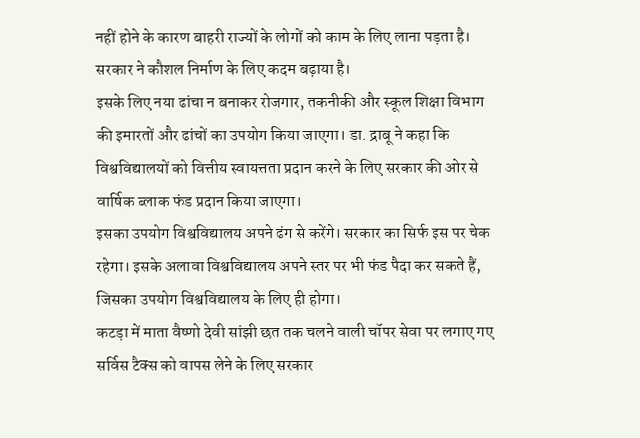नहीं होने के कारण बाहरी राज्यों के लोगों को काम के लिए लाना पड़ता है। सरकार ने कौशल निर्माण के लिए कदम बढ़ाया है।
इसके लिए नया ढांचा न बनाकर रोजगार, तकनीकी और स्कूल शिक्षा विभाग की इमारतों और ढांचों का उपयोग किया जाएगा। डा. द्राबू ने कहा कि विश्वविद्यालयों को वित्तीय स्वायत्तता प्रदान करने के लिए सरकार की ओर से वार्षिक ब्लाक फंड प्रदान किया जाएगा।
इसका उपयोग विश्वविद्यालय अपने ढंग से करेंगे। सरकार का सिर्फ इस पर चेक रहेगा। इसके अलावा विश्वविद्यालय अपने स्तर पर भी फंड पैदा कर सकते हैं, जिसका उपयोग विश्वविद्यालय के लिए ही होगा।
कटड़ा में माता वैष्णो देवी सांझी छत तक चलने वाली चॉपर सेवा पर लगाए गए सर्विस टैक्स को वापस लेने के लिए सरकार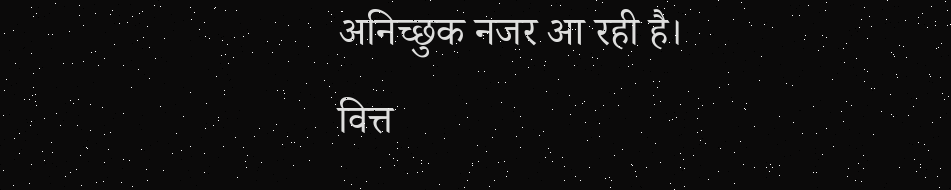अनिच्छुक नजर आ रही है।
वित्त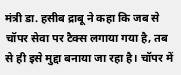मंत्री डा. हसीब द्राबू ने कहा कि जब से चॉपर सेवा पर टैक्स लगाया गया है, तब से ही इसे मुद्दा बनाया जा रहा है। चॉपर में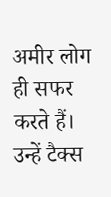अमीर लोग ही सफर करते हैं। उन्हें टैक्स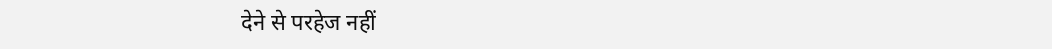देने से परहेज नहीं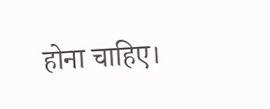होना चाहिए।